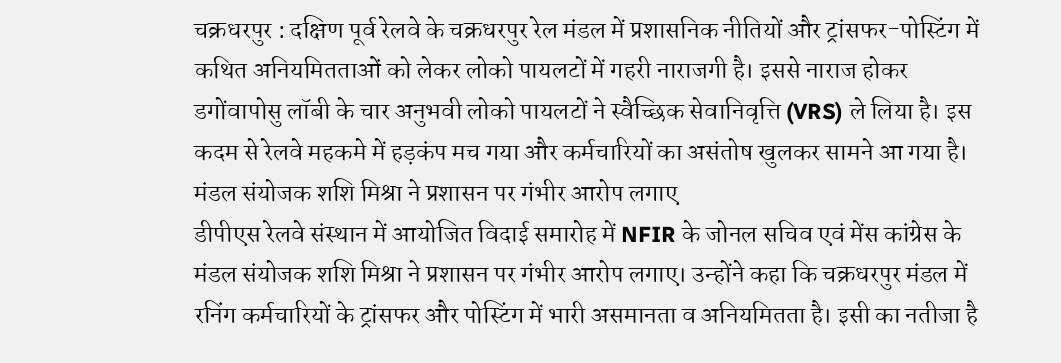चक्रधरपुर : दक्षिण पूर्व रेलवे के चक्रधरपुर रेल मंडल में प्रशासनिक नीतियों और ट्रांसफर-पोस्टिंग में कथित अनियमितताओं को लेकर लोको पायलटों में गहरी नाराजगी है। इससे नाराज होकर डगोंवापोसु लॉबी के चार अनुभवी लोको पायलटों ने स्वैच्छिक सेवानिवृत्ति (VRS) ले लिया है। इस कदम से रेलवे महकमे में हड़कंप मच गया और कर्मचारियों का असंतोष खुलकर सामने आ गया है।
मंडल संयोजक शशि मिश्रा ने प्रशासन पर गंभीर आरोप लगाए
डीपीएस रेलवे संस्थान में आयोजित विदाई समारोह में NFIR के जोनल सचिव एवं मेंस कांग्रेस के मंडल संयोजक शशि मिश्रा ने प्रशासन पर गंभीर आरोप लगाए। उन्होंने कहा कि चक्रधरपुर मंडल में रनिंग कर्मचारियों के ट्रांसफर और पोस्टिंग में भारी असमानता व अनियमितता है। इसी का नतीजा है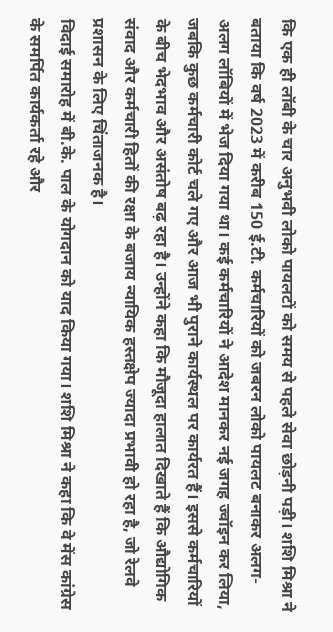कि एक ही लॉबी के चार अनुभवी लोको पायलटों को समय से पहले सेवा छोड़नी पड़ी। शशि मिश्रा ने बताया कि वर्ष 2023 में करीब 150 ई.टी. कर्मचारियों को जबरन लोको पायलट बनाकर अलग-अलग लॉबियों में भेज दिया गया था। कई कर्मचारियों ने आदेश मानकर नई जगह ज्वॉइन कर लिया, जबकि कुछ कर्मचारी कोर्ट चले गए और आज भी पुराने कार्यस्थल पर कार्यरत हैं। इससे कर्मचारियों के बीच भेदभाव और असंतोष बढ़ रहा है। उन्होंने कहा कि मौजूदा हालात दिखाते हैं कि औद्योगिक संवाद और कर्मचारी हितों की रक्षा के बजाय न्यायिक हस्तक्षेप ज्यादा प्रभावी हो रहा है, जो रेलवे प्रशासन के लिए चिंताजनक है।
विदाई समारोह में बी.के. पाल के योगदान को याद किया गया। शशि मिश्रा ने कहा कि वे मेंस कांग्रेस के समर्पित कार्यकर्ता रहे और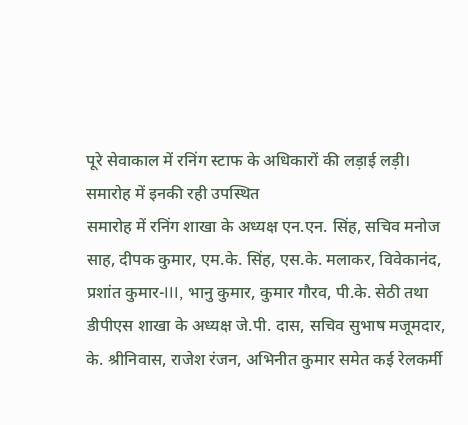पूरे सेवाकाल में रनिंग स्टाफ के अधिकारों की लड़ाई लड़ी।
समारोह में इनकी रही उपस्थित
समारोह में रनिंग शाखा के अध्यक्ष एन.एन. सिंह, सचिव मनोज साह, दीपक कुमार, एम.के. सिंह, एस.के. मलाकर, विवेकानंद, प्रशांत कुमार-III, भानु कुमार, कुमार गौरव, पी.के. सेठी तथा डीपीएस शाखा के अध्यक्ष जे.पी. दास, सचिव सुभाष मजूमदार, के. श्रीनिवास, राजेश रंजन, अभिनीत कुमार समेत कई रेलकर्मी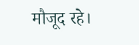मौजूद रहे।